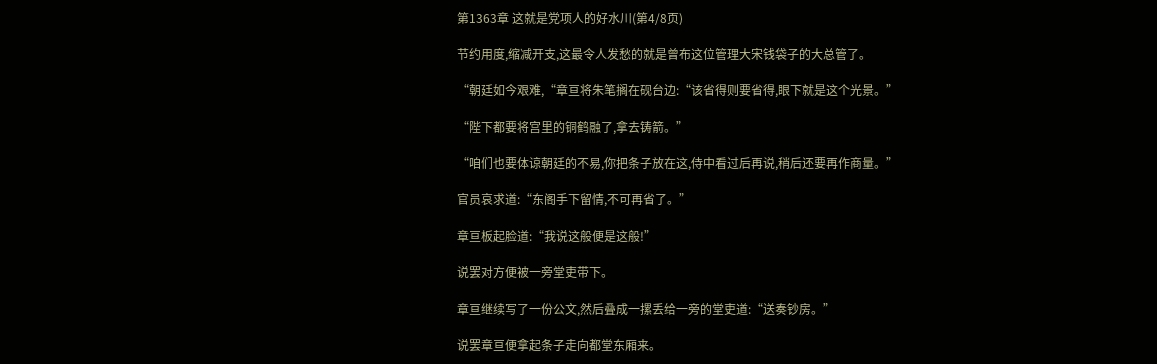第1363章 这就是党项人的好水川(第4/8页)

节约用度,缩减开支,这最令人发愁的就是曾布这位管理大宋钱袋子的大总管了。

“朝廷如今艰难,“章亘将朱笔搁在砚台边:“该省得则要省得,眼下就是这个光景。”

“陛下都要将宫里的铜鹤融了,拿去铸箭。”

“咱们也要体谅朝廷的不易,你把条子放在这,侍中看过后再说,稍后还要再作商量。”

官员哀求道:“东阁手下留情,不可再省了。”

章亘板起脸道:“我说这般便是这般!”

说罢对方便被一旁堂吏带下。

章亘继续写了一份公文,然后叠成一摞丢给一旁的堂吏道:“送奏钞房。”

说罢章亘便拿起条子走向都堂东厢来。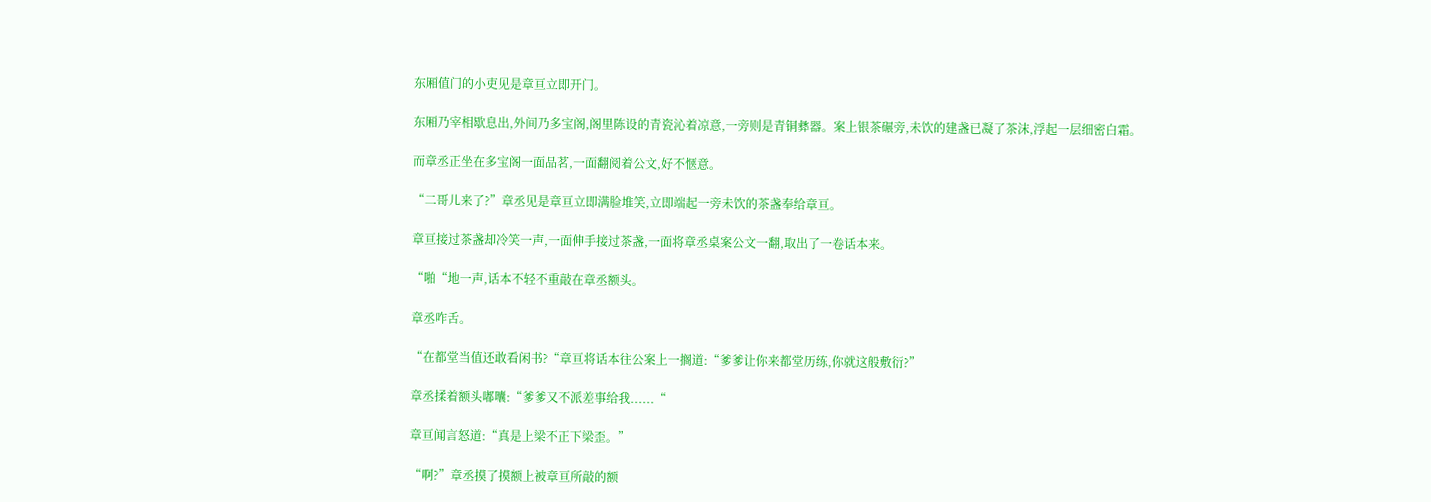东厢值门的小吏见是章亘立即开门。

东厢乃宰相歇息出,外间乃多宝阁,阁里陈设的青瓷沁着凉意,一旁则是青铜彝器。案上银茶碾旁,未饮的建盏已凝了茶沫,浮起一层细密白霜。

而章丞正坐在多宝阁一面品茗,一面翻阅着公文,好不惬意。

“二哥儿来了?”章丞见是章亘立即满脸堆笑,立即端起一旁未饮的茶盏奉给章亘。

章亘接过茶盏却冷笑一声,一面伸手接过茶盏,一面将章丞桌案公文一翻,取出了一卷话本来。

“啪“地一声,话本不轻不重敲在章丞额头。

章丞咋舌。

“在都堂当值还敢看闲书?“章亘将话本往公案上一搁道:“爹爹让你来都堂历练,你就这般敷衍?”

章丞揉着额头嘟囔:“爹爹又不派差事给我......“

章亘闻言怒道:“真是上梁不正下梁歪。”

“啊?”章丞摸了摸额上被章亘所敲的额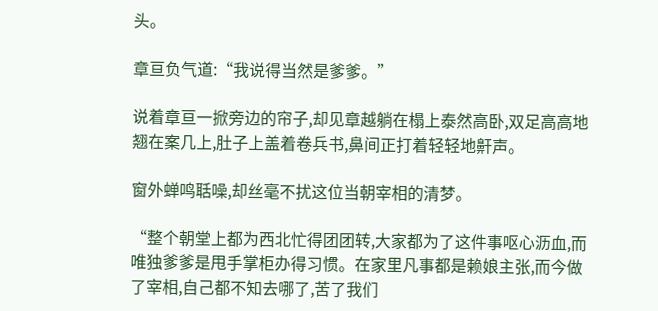头。

章亘负气道:“我说得当然是爹爹。”

说着章亘一掀旁边的帘子,却见章越躺在榻上泰然高卧,双足高高地翘在案几上,肚子上盖着卷兵书,鼻间正打着轻轻地鼾声。

窗外蝉鸣聒噪,却丝毫不扰这位当朝宰相的清梦。

“整个朝堂上都为西北忙得团团转,大家都为了这件事呕心沥血,而唯独爹爹是甩手掌柜办得习惯。在家里凡事都是赖娘主张,而今做了宰相,自己都不知去哪了,苦了我们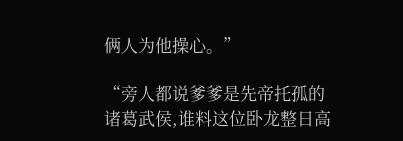俩人为他操心。”

“旁人都说爹爹是先帝托孤的诸葛武侯,谁料这位卧龙整日高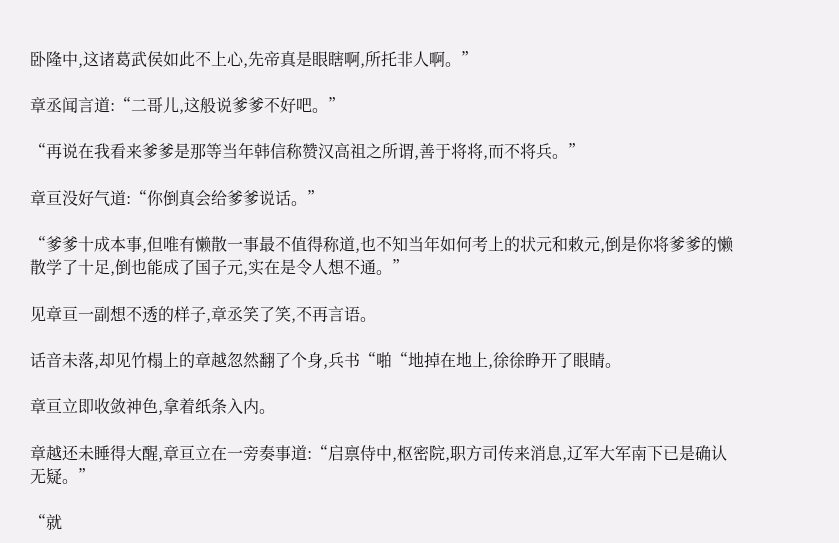卧隆中,这诸葛武侯如此不上心,先帝真是眼瞎啊,所托非人啊。”

章丞闻言道:“二哥儿,这般说爹爹不好吧。”

“再说在我看来爹爹是那等当年韩信称赞汉高祖之所谓,善于将将,而不将兵。”

章亘没好气道:“你倒真会给爹爹说话。”

“爹爹十成本事,但唯有懒散一事最不值得称道,也不知当年如何考上的状元和敕元,倒是你将爹爹的懒散学了十足,倒也能成了国子元,实在是令人想不通。”

见章亘一副想不透的样子,章丞笑了笑,不再言语。

话音未落,却见竹榻上的章越忽然翻了个身,兵书“啪“地掉在地上,徐徐睁开了眼睛。

章亘立即收敛神色,拿着纸条入内。

章越还未睡得大醒,章亘立在一旁奏事道:“启禀侍中,枢密院,职方司传来消息,辽军大军南下已是确认无疑。”

“就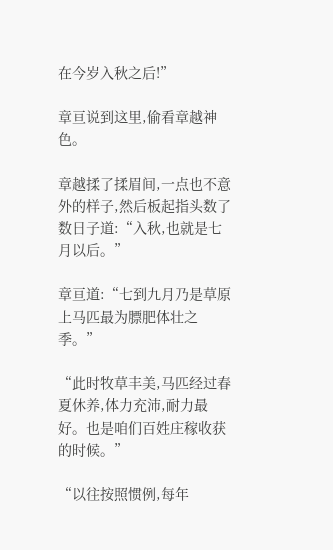在今岁入秋之后!”

章亘说到这里,偷看章越神色。

章越揉了揉眉间,一点也不意外的样子,然后板起指头数了数日子道:“入秋,也就是七月以后。”

章亘道:“七到九月乃是草原上马匹最为膘肥体壮之季。”

“此时牧草丰美,马匹经过春夏休养,体力充沛,耐力最好。也是咱们百姓庄稼收获的时候。”

“以往按照惯例,每年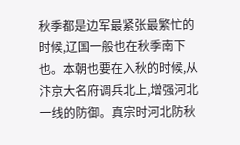秋季都是边军最紧张最繁忙的时候,辽国一般也在秋季南下也。本朝也要在入秋的时候,从汴京大名府调兵北上,增强河北一线的防御。真宗时河北防秋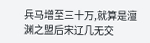兵马增至三十万,就算是澶渊之盟后宋辽几无交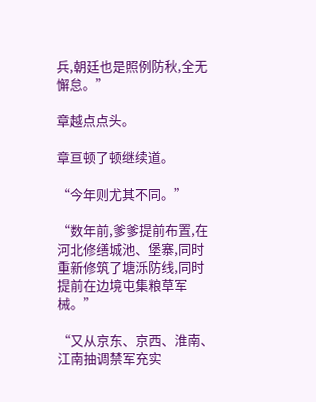兵,朝廷也是照例防秋,全无懈怠。”

章越点点头。

章亘顿了顿继续道。

“今年则尤其不同。”

“数年前,爹爹提前布置,在河北修缮城池、堡寨,同时重新修筑了塘泺防线,同时提前在边境屯集粮草军械。”

“又从京东、京西、淮南、江南抽调禁军充实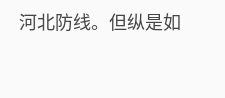河北防线。但纵是如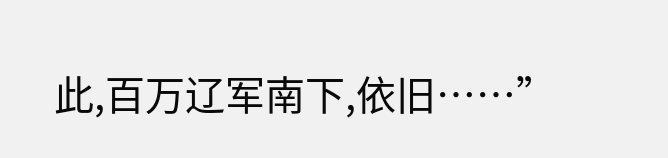此,百万辽军南下,依旧……”